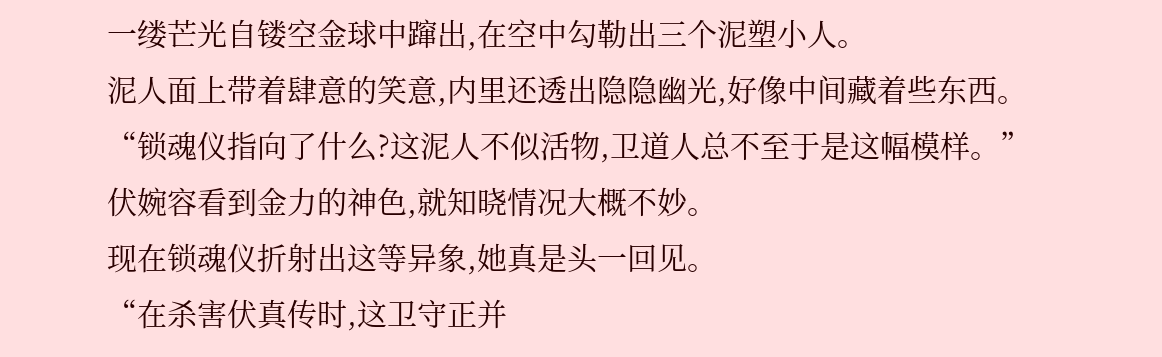一缕芒光自镂空金球中蹿出,在空中勾勒出三个泥塑小人。
泥人面上带着肆意的笑意,内里还透出隐隐幽光,好像中间藏着些东西。
“锁魂仪指向了什么?这泥人不似活物,卫道人总不至于是这幅模样。”
伏婉容看到金力的神色,就知晓情况大概不妙。
现在锁魂仪折射出这等异象,她真是头一回见。
“在杀害伏真传时,这卫守正并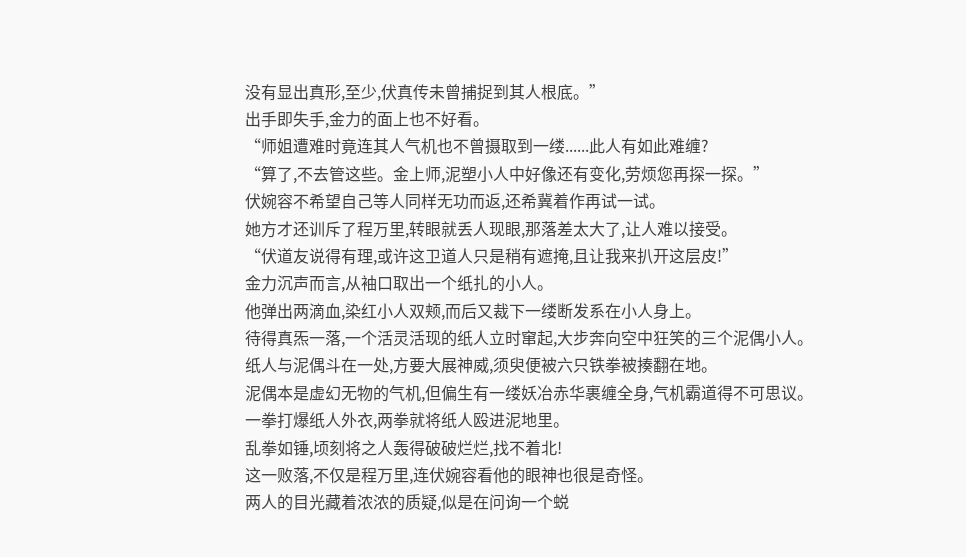没有显出真形,至少,伏真传未曾捕捉到其人根底。”
出手即失手,金力的面上也不好看。
“师姐遭难时竟连其人气机也不曾摄取到一缕......此人有如此难缠?
“算了,不去管这些。金上师,泥塑小人中好像还有变化,劳烦您再探一探。”
伏婉容不希望自己等人同样无功而返,还希冀着作再试一试。
她方才还训斥了程万里,转眼就丢人现眼,那落差太大了,让人难以接受。
“伏道友说得有理,或许这卫道人只是稍有遮掩,且让我来扒开这层皮!”
金力沉声而言,从袖口取出一个纸扎的小人。
他弹出两滴血,染红小人双颊,而后又裁下一缕断发系在小人身上。
待得真炁一落,一个活灵活现的纸人立时窜起,大步奔向空中狂笑的三个泥偶小人。
纸人与泥偶斗在一处,方要大展神威,须臾便被六只铁拳被揍翻在地。
泥偶本是虚幻无物的气机,但偏生有一缕妖冶赤华裹缠全身,气机霸道得不可思议。
一拳打爆纸人外衣,两拳就将纸人殴进泥地里。
乱拳如锤,顷刻将之人轰得破破烂烂,找不着北!
这一败落,不仅是程万里,连伏婉容看他的眼神也很是奇怪。
两人的目光藏着浓浓的质疑,似是在问询一个蜕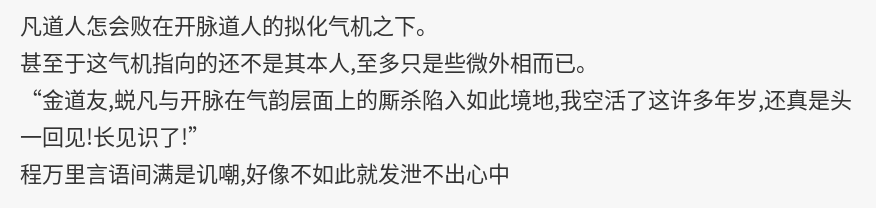凡道人怎会败在开脉道人的拟化气机之下。
甚至于这气机指向的还不是其本人,至多只是些微外相而已。
“金道友,蜕凡与开脉在气韵层面上的厮杀陷入如此境地,我空活了这许多年岁,还真是头一回见!长见识了!”
程万里言语间满是讥嘲,好像不如此就发泄不出心中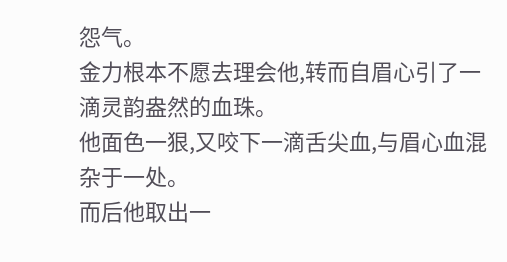怨气。
金力根本不愿去理会他,转而自眉心引了一滴灵韵盎然的血珠。
他面色一狠,又咬下一滴舌尖血,与眉心血混杂于一处。
而后他取出一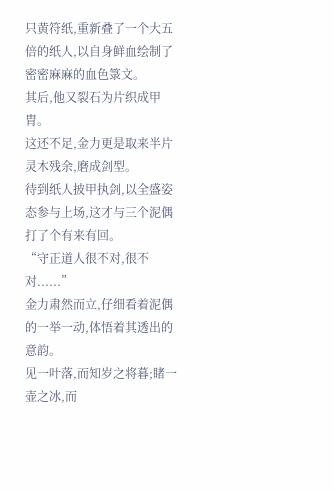只黄符纸,重新叠了一个大五倍的纸人,以自身鲜血绘制了密密麻麻的血色箓文。
其后,他又裂石为片织成甲胄。
这还不足,金力更是取来半片灵木残余,磨成剑型。
待到纸人披甲执剑,以全盛姿态参与上场,这才与三个泥偶打了个有来有回。
“守正道人很不对,很不对......”
金力肃然而立,仔细看着泥偶的一举一动,体悟着其透出的意韵。
见一叶落,而知岁之将暮;睹一壶之冰,而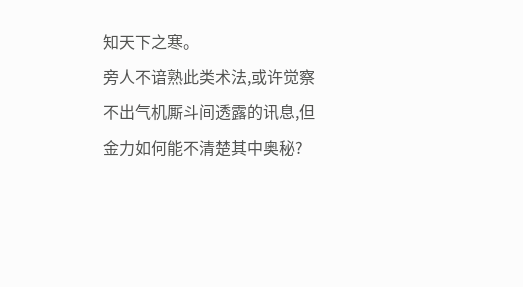知天下之寒。
旁人不谙熟此类术法,或许觉察不出气机厮斗间透露的讯息,但金力如何能不清楚其中奥秘?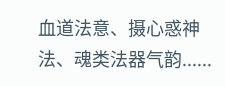血道法意、摄心惑神法、魂类法器气韵......